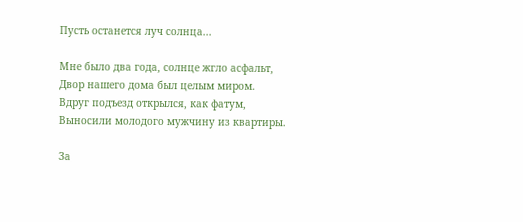Пусть останется луч солнца...

Мне было два года, солнце жгло асфальт,
Двор нашего дома был целым миром.
Вдруг подъезд открылся, как фатум,
Выносили молодого мужчину из квартиры.

За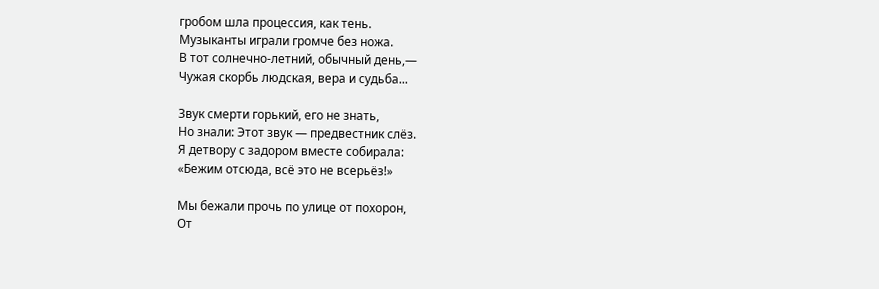гробом шла процессия, как тень.
Музыканты играли громче без ножа.
В тот солнечно-летний, обычный день,—
Чужая скорбь людская, вера и судьба...

Звук смерти горький, его не знать,
Но знали: Этот звук — предвестник слёз.
Я детвору с задором вместе собирала:
«Бежим отсюда, всё это не всерьёз!»

Мы бежали прочь по улице от похорон,
От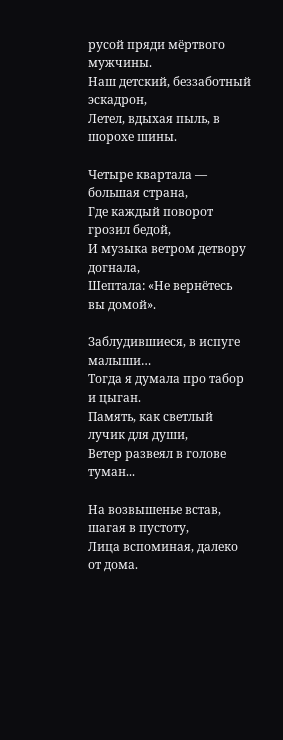русой пряди мёртвого мужчины.
Наш детский, беззаботный эскадрон,
Летел, вдыхая пыль, в шорохе шины.

Четыре квартала — большая страна,
Где каждый поворот грозил бедой,
И музыка ветром детвору догнала,
Шептала: «Не вернётесь вы домой».

Заблудившиеся, в испуге малыши…
Тогда я думала про табор и цыган.
Память, как светлый лучик для души,
Ветер развеял в голове туман...

На возвышенье встав, шагая в пустоту,
Лица вспоминая, далеко от дома.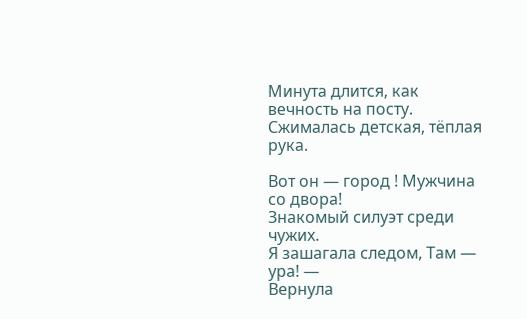Минута длится, как вечность на посту.
Сжималась детская, тёплая рука.

Вот он — город ! Мужчина со двора!
Знакомый силуэт среди чужих.
Я зашагала следом, Там — ура! —
Вернула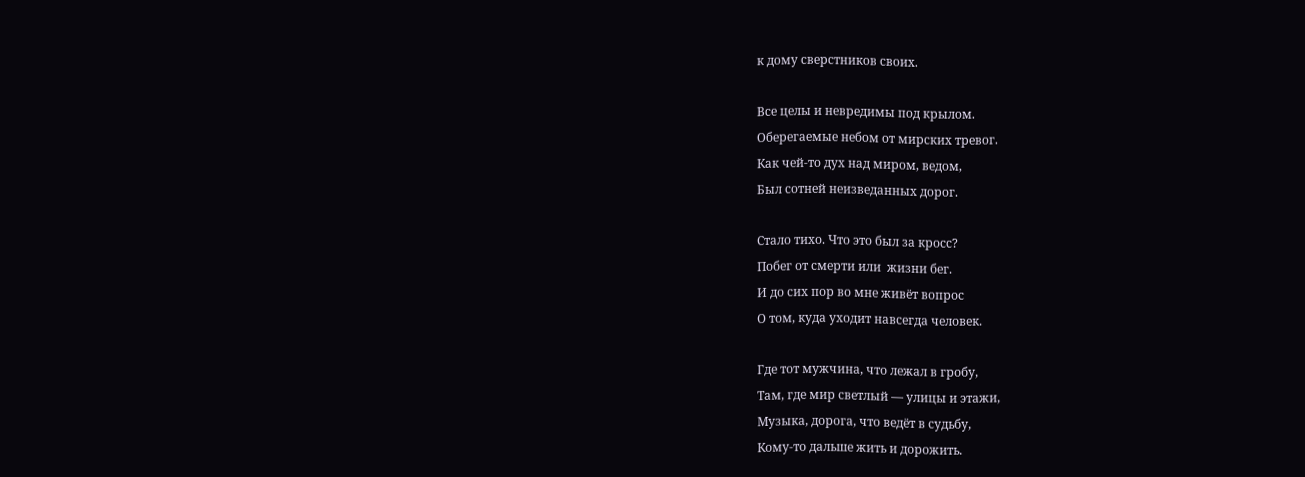к дому сверстников своих.

Все целы и невредимы под крылом.
Оберегаемые небом от мирских тревог.
Как чей-то дух над миром, ведом,
Был сотней неизведанных дорог.

Стало тихо. Что это был за кросс?
Побег от смерти или  жизни бег.
И до сих пор во мне живёт вопрос
О том, куда уходит навсегда человек.

Где тот мужчина, что лежал в гробу,
Там, где мир светлый — улицы и этажи,
Музыка, дорога, что ведёт в судьбу,
Кому-то дальше жить и дорожить.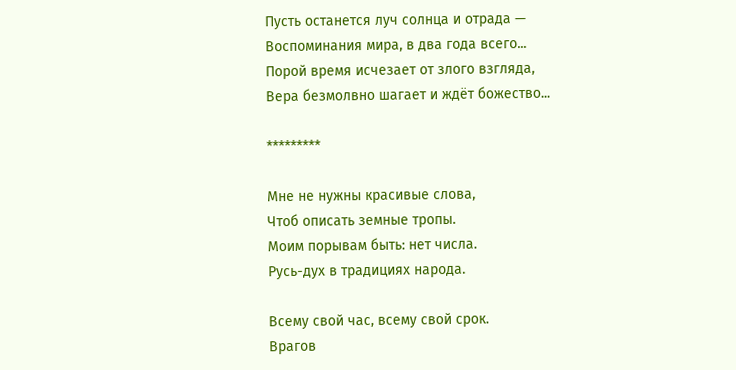Пусть останется луч солнца и отрада —
Воспоминания мира, в два года всего...
Порой время исчезает от злого взгляда,
Вера безмолвно шагает и ждёт божество...

*********

Мне не нужны красивые слова,
Чтоб описать земные тропы.
Моим порывам быть: нет числа.
Русь-дух в традициях народа.

Всему свой час, всему свой срок.
Врагов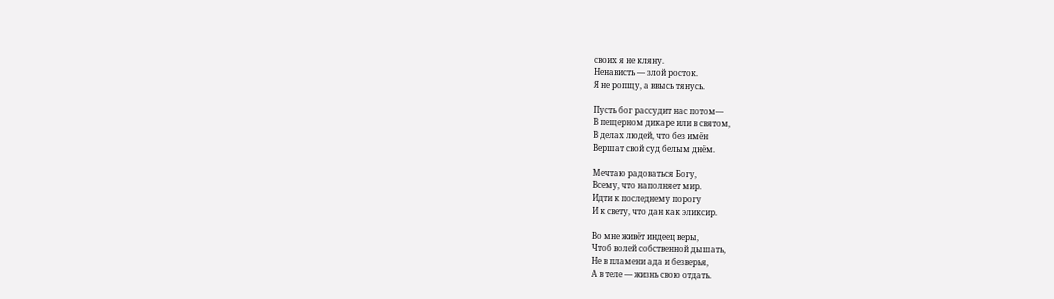своих я не кляну.
Ненависть — злой росток.
Я не ропщу, а ввысь тянусь.

Пусть бог рассудит нас потом—
В пещерном дикаре или в святом,
В делах людей, что без имён
Вершат свой суд белым днём.

Мечтаю радоваться Богу,
Всему, что наполняет мир.
Идти к последнему порогу
И к свету, что дан как эликсир.

Во мне живёт индеец веры,
Чтоб волей собственной дышать,
Не в пламени ада и безверья,
А в теле — жизнь свою отдать.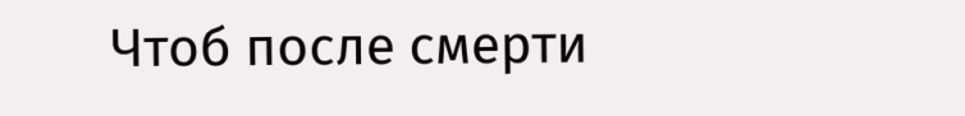Чтоб после смерти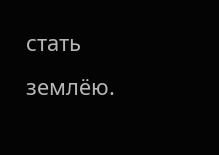стать землёю.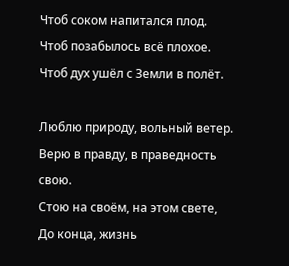Чтоб соком напитался плод.
Чтоб позабылось всё плохое.
Чтоб дух ушёл с Земли в полёт.

Люблю природу, вольный ветер.
Верю в правду, в праведность свою.
Стою на своём, на этом свете,
До конца, жизнь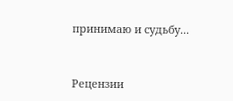принимаю и судьбу...


Рецензии